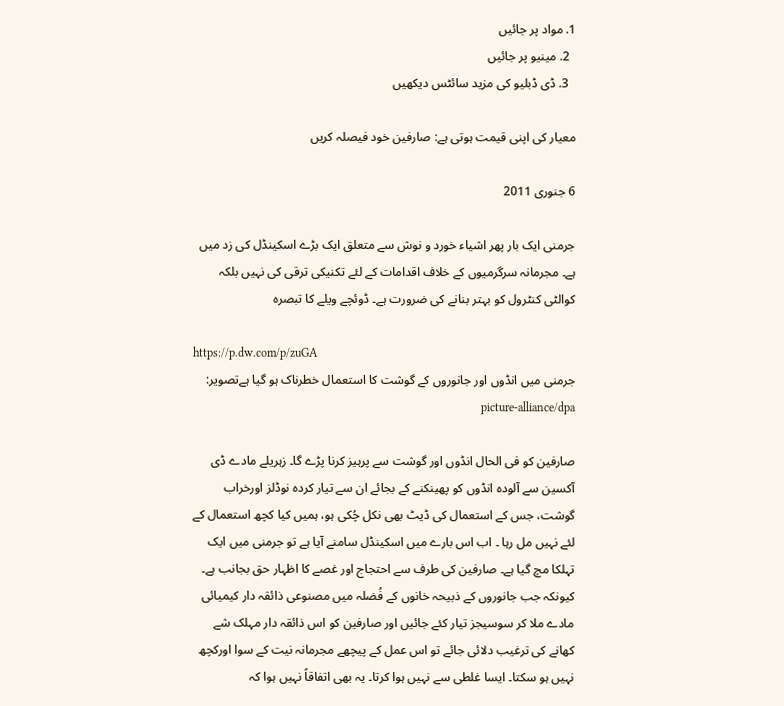1. مواد پر جائیں
  2. مینیو پر جائیں
  3. ڈی ڈبلیو کی مزید سائٹس دیکھیں

معیار کی اپنی قیمت ہوتی ہے: صارفین خود فیصلہ کریں

6 جنوری 2011

جرمنی ایک بار پھر اشیاء خورد و نوش سے متعلق ایک بڑے اسکینڈل کی زد میں ہے۔ مجرمانہ سرگرمیوں کے خلاف اقدامات کے لئے تکنیکی ترقی کی نہیں بلکہ کوالٹی کنٹرول کو بہتر بنانے کی ضرورت ہے۔ ڈوئچے ویلے کا تبصرہ

https://p.dw.com/p/zuGA
جرمنی میں انڈوں اور جانوروں کے گوشت کا استعمال خطرناک ہو گیا ہےتصویر: picture-alliance/dpa

صارفین کو فی الحال انڈوں اور گوشت سے پرہیز کرنا پڑے گا۔ زہریلے مادے ڈی آکسین سے آلودہ انڈوں کو پھینکنے کے بجائے ان سے تیار کردہ نوڈلز اورخراب گوشت، جس کے استعمال کی ڈیٹ بھی نکل چُکی ہو، ہمیں کیا کچھ استعمال کے لئے نہیں مل رہا ۔ اب اس بارے میں اسکینڈل سامنے آیا ہے تو جرمنی میں ایک تہلکا مچ گیا ہے۔ صارفین کی طرف سے احتجاج اور غصے کا اظہار حق بجانب ہے۔ کیونکہ جب جانوروں کے ذبیحہ خانوں کے فُضلہ میں مصنوعی ذائقہ دار کیمیائی مادے ملا کر سوسیجز تیار کئے جائیں اور صارفین کو اس ذائقہ دار مہلک شے کھانے کی ترغیب دلائی جائے تو اس عمل کے پیچھے مجرمانہ نیت کے سوا اورکچھ نہیں ہو سکتا۔ ایسا غلطی سے نہیں ہوا کرتا۔ یہ بھی اتفاقاً نہیں ہوا کہ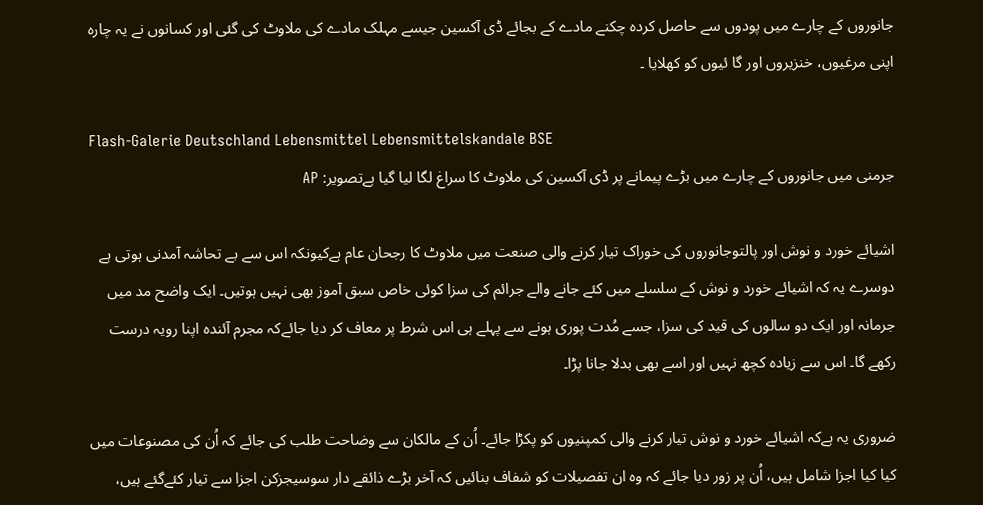جانوروں کے چارے میں پودوں سے حاصل کردہ چکنے مادے کے بجائے ڈی آکسین جیسے مہلک مادے کی ملاوٹ کی گئی اور کسانوں نے یہ چارہ اپنی مرغیوں، خنزیروں اور گا ئیوں کو کھلایا ۔

Flash-Galerie Deutschland Lebensmittel Lebensmittelskandale BSE
جرمنی میں جانوروں کے چارے میں بڑے پیمانے پر ڈی آکسین کی ملاوٹ کا سراغ لگا لیا گیا ہےتصویر: AP

اشیائے خورد و نوش اور پالتوجانوروں کی خوراک تیار کرنے والی صنعت میں ملاوٹ کا رجحان عام ہےکیونکہ اس سے بے تحاشہ آمدنی ہوتی ہے دوسرے یہ کہ اشیائے خورد و نوش کے سلسلے میں کئے جانے والے جرائم کی سزا کوئی خاص سبق آموز بھی نہیں ہوتیں۔ ایک واضح مد میں جرمانہ اور ایک دو سالوں کی قید کی سزا، جسے مُدت پوری ہونے سے پہلے ہی اس شرط پر معاف کر دیا جائےکہ مجرم آئندہ اپنا رویہ درست رکھے گا۔ اس سے زیادہ کچھ نہیں اور اسے بھی بدلا جانا پڑا۔

ضروری یہ ہےکہ اشیائے خورد و نوش تیار کرنے والی کمپنیوں کو پکڑا جائے۔ اُن کے مالکان سے وضاحت طلب کی جائے کہ اُن کی مصنوعات میں کیا کیا اجزا شامل ہیں، اُن پر زور دیا جائے کہ وہ ان تفصیلات کو شفاف بنائیں کہ آخر بڑے ذائقے دار سوسیجزکن اجزا سے تیار کئےگئے ہیں،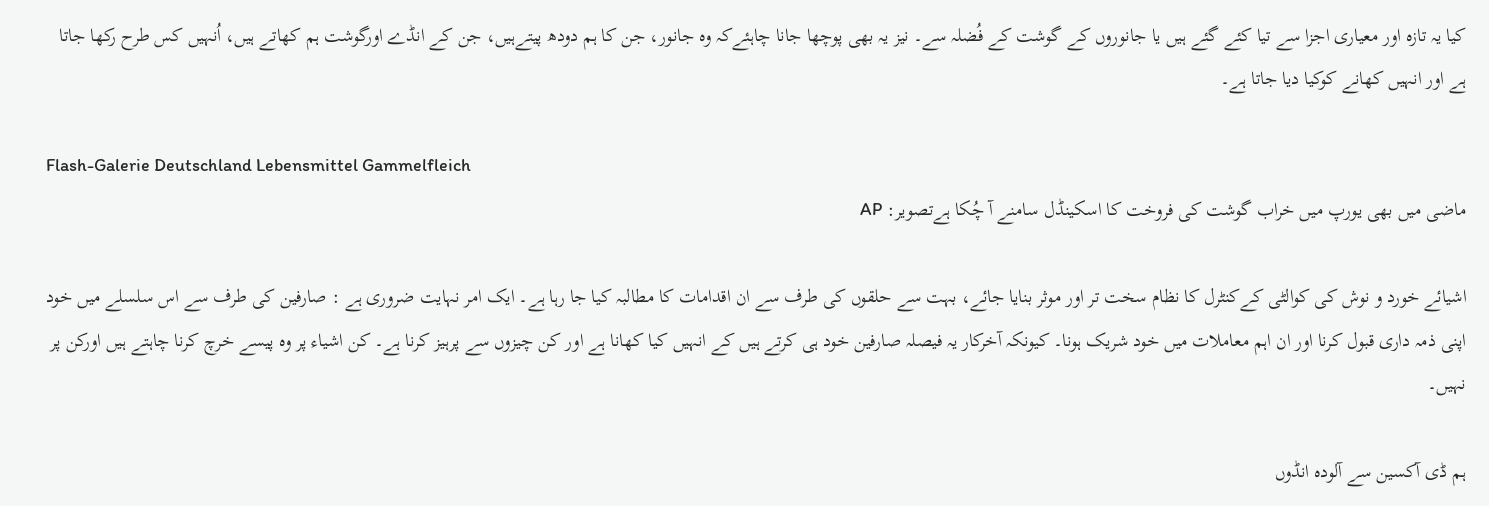کیا یہ تازہ اور معیاری اجزا سے تیا کئے گئے ہیں یا جانوروں کے گوشت کے فُضلہ سے۔ نیز یہ بھی پوچھا جانا چاہئےکہ وہ جانور، جن کا ہم دودھ پیتےہیں، جن کے انڈے اورگوشت ہم کھاتے ہیں، اُنہیں کس طرح رکھا جاتا ہے اور انہیں کھانے کوکیا دیا جاتا ہے۔

Flash-Galerie Deutschland Lebensmittel Gammelfleich
ماضی میں بھی یورپ میں خراب گوشت کی فروخت کا اسکینڈل سامنے آ چُکا ہےتصویر: AP

اشیائے خورد و نوش کی کوالٹی کےکنٹرل کا نظام سخت تر اور موثر بنایا جائے، بہت سے حلقوں کی طرف سے ان اقدامات کا مطالبہ کیا جا رہا ہے۔ ایک امر نہایت ضروری ہے : صارفین کی طرف سے اس سلسلے میں خود اپنی ذمہ داری قبول کرنا اور ان اہم معاملات میں خود شریک ہونا۔ کیونکہ آخرکار یہ فیصلہ صارفین خود ہی کرتے ہیں کے انہیں کیا کھانا ہے اور کن چیزوں سے پرہیز کرنا ہے۔ کن اشیاء پر وہ پیسے خرچ کرنا چاہتے ہیں اورکن پر نہیں۔

ہم ڈی آکسین سے آلودہ انڈوں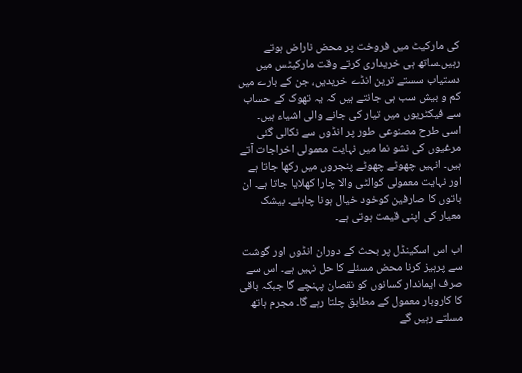کی مارکیٹ میں فروخت پر محض ناراض ہوتے رہیں۔ساتھ ہی خریداری کرتے وقت مارکیٹس میں دستیاب سستے ترین انڈے خریدیں، جن کے بارے میں کم و بیش سب ہی جانتے ہیں کہ یہ تھوک کے حساب سے فیکٹریوں میں تیار کی جانے والی اشیاء ہیں۔ اسی طرح مصنوعی طور پر انڈوں سے نکالی گئی مرغیوں کی نشو نما میں نہایت معمولی اخراجات آتے ہیں۔ انہیں چھوٹے چھوٹے پنجروں میں رکھا جاتا ہے اور نہایت معمولی کوالٹی والا چارا کھلایا جاتا ہے۔ ان باتوں کا صارفین کوخود خیال ہونا چاہئے۔ بیشک معیار کی اپنی قیمت ہوتی ہے۔

اب اس اسکینڈل پر بحث کے دوران انڈوں اور گوشت سے پرہیز کرنا محض مسئلے کا حل نہیں ہے۔ اس سے صرف ایماندار کسانوں کو نقصان پہنچے گا جبکہ باقی کا کاروبار معمول کے مطابق چلتا رہے گا۔ مجرم ہاتھ مسلتے رہیں گے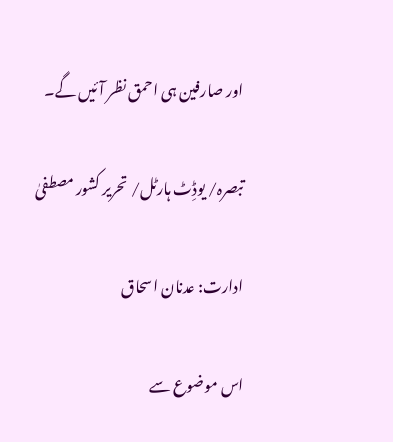اور صارفین ہی احمق نظر آئیں گے۔

تبصرہ/ یوڈِٹ ہارٹل/ تحریر کشور مصطفیٰ

ادارت: عدنان اسحاق

اس موضوع سے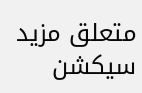متعلق مزید سیکشن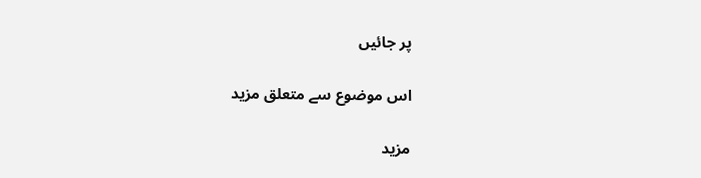پر جائیں

اس موضوع سے متعلق مزید

مزید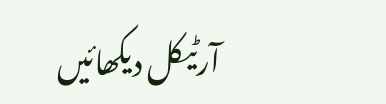آرٹیکل دیکھائیں